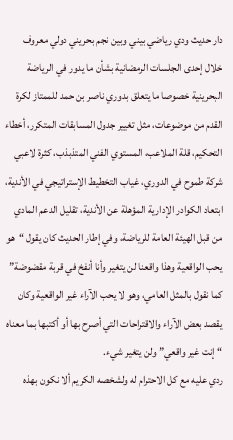دار حديث ودي رياضي بيني وبين نجم بحريني دولي معروف خلال إحدى الجلسات الرمضانية بشأن ما يدور في الرياضة البحرينية خصوصا ما يتعلق بدوري ناصر بن حمد للممتاز لكرة القدم من موضوعات، مثل تغيير جدول المسابقات المتكرر، أخطاء التحكيم، قلة الملاعب، المستوي الفني المتذبذب، كثرة لاعبي شركة طموح في الدوري، غياب التخطيط الإستراتيجي في الأندية، ابتعاد الكوادر الإدارية المؤهلة عن الأندية، تقليل الدعم المادي من قبل الهيئة العامة للرياضة، وفي إطار الحديث كان يقول “هو يحب الواقعية وهذا واقعنا لن يتغير وأنا أنفخ في قربة مقضوضة” كما نقول بالمثل العامي، وهو لا يحب الآراء غير الواقعية وكان يقصد بعض الآراء والاقتراحات التي أصرح بها أو أكتبها بما معناه “إنت غير واقعي” ولن يتغير شيء.
ردي عليه مع كل الاحترام له ولشخصه الكريم ألا نكون بهذه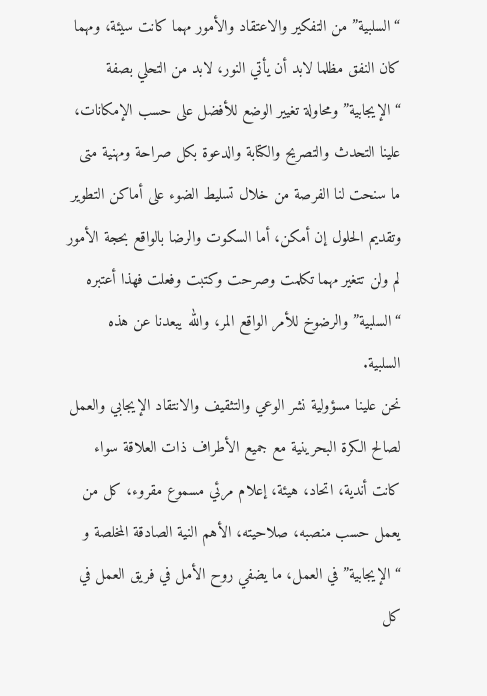“السلبية” من التفكير والاعتقاد والأمور مهما كانت سيئة، ومهما كان النفق مظلما لابد أن يأتي النور، لابد من التحلي بصفة “الإيجابية” ومحاولة تغيير الوضع للأفضل على حسب الإمكانات، علينا التحدث والتصريح والكتابة والدعوة بكل صراحة ومهنية متى ما سنحت لنا الفرصة من خلال تسليط الضوء على أماكن التطوير وتقديم الحلول إن أمكن، أما السكوت والرضا بالواقع بحجة الأمور لم ولن تتغير مهما تكلمت وصرحت وكتبت وفعلت فهذا أعتبره “السلبية” والرضوخ للأمر الواقع المر، والله يبعدنا عن هذه السلبية.
نحن علينا مسؤولية نشر الوعي والتثقيف والانتقاد الإيجابي والعمل لصالح الكرة البحرينية مع جميع الأطراف ذات العلاقة سواء كانت أندية، اتحاد، هيئة، إعلام مرئي مسموع مقروء، كل من يعمل حسب منصبه، صلاحيته، الأهم النية الصادقة المخلصة و “الإيجابية” في العمل، ما يضفي روح الأمل في فريق العمل في كل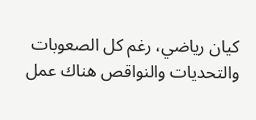كيان رياضي، رغم كل الصعوبات والتحديات والنواقص هناك عمل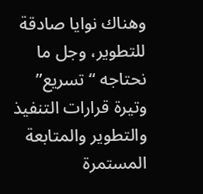وهناك نوايا صادقة للتطوير، وجل ما نحتاجه “تسريع” وتيرة قرارات التنفيذ والتطوير والمتابعة المستمرة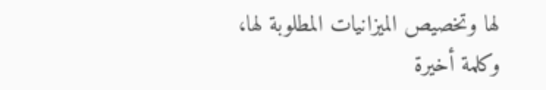لها وتخصيص الميزانيات المطلوبة لها، وكلمة أخيرة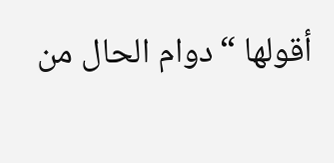أقولها “دوام الحال من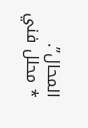المحال”.
* محلل فني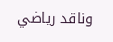وناقد رياضي